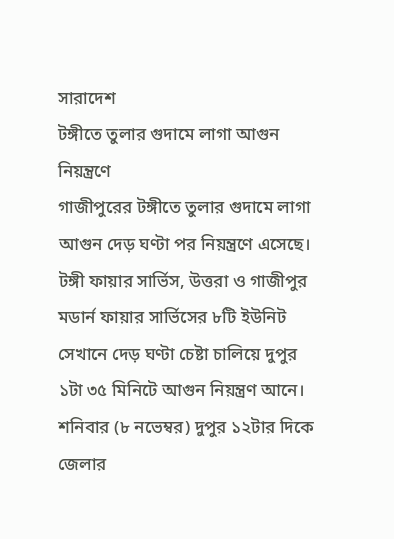সারাদেশ
টঙ্গীতে তুলার গুদামে লাগা আগুন নিয়ন্ত্রণে
গাজীপুরের টঙ্গীতে তুলার গুদামে লাগা আগুন দেড় ঘণ্টা পর নিয়ন্ত্রণে এসেছে। টঙ্গী ফায়ার সার্ভিস, উত্তরা ও গাজীপুর মডার্ন ফায়ার সার্ভিসের ৮টি ইউনিট সেখানে দেড় ঘণ্টা চেষ্টা চালিয়ে দুপুর ১টা ৩৫ মিনিটে আগুন নিয়ন্ত্রণ আনে।
শনিবার (৮ নভেম্বর) দুপুর ১২টার দিকে জেলার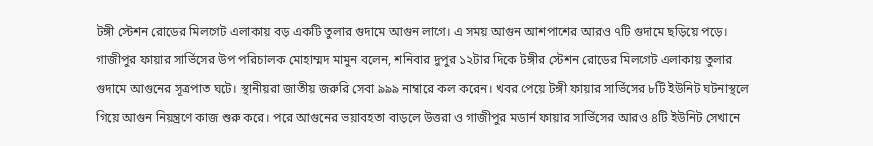টঙ্গী স্টেশন রোডের মিলগেট এলাকায় বড় একটি তুলার গুদামে আগুন লাগে। এ সময় আগুন আশপাশের আরও ৭টি গুদামে ছড়িয়ে পড়ে।
গাজীপুর ফায়ার সার্ভিসের উপ পরিচালক মোহাম্মদ মামুন বলেন, শনিবার দুপুর ১২টার দিকে টঙ্গীর স্টেশন রোডের মিলগেট এলাকায় তুলার গুদামে আগুনের সূত্রপাত ঘটে। স্থানীয়রা জাতীয় জরুরি সেবা ৯৯৯ নাম্বারে কল করেন। খবর পেয়ে টঙ্গী ফায়ার সার্ভিসের ৮টি ইউনিট ঘটনাস্থলে গিয়ে আগুন নিয়ন্ত্রণে কাজ শুরু করে। পরে আগুনের ভয়াবহতা বাড়লে উত্তরা ও গাজীপুর মডার্ন ফায়ার সার্ভিসের আরও ৪টি ইউনিট সেখানে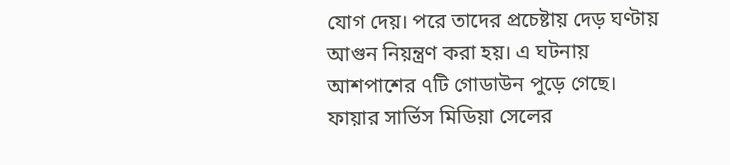যোগ দেয়। পরে তাদের প্রচেষ্টায় দেড় ঘণ্টায় আগুন নিয়ন্ত্রণ করা হয়। এ ঘটনায় আশপাশের ৭টি গোডাউন পুড়ে গেছে।
ফায়ার সার্ভিস মিডিয়া সেলের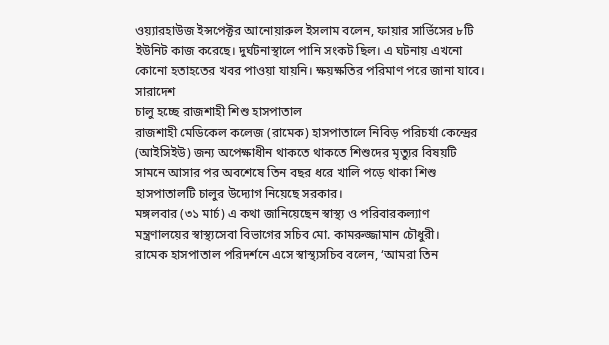ওয়্যারহাউজ ইন্সপেক্টর আনোয়ারুল ইসলাম বলেন, ফায়ার সার্ভিসের ৮টি ইউনিট কাজ করেছে। দুর্ঘটনাস্থালে পানি সংকট ছিল। এ ঘটনায় এখনো কোনো হতাহতের খবর পাওয়া যায়নি। ক্ষয়ক্ষতির পরিমাণ পরে জানা যাবে।
সারাদেশ
চালু হচ্ছে রাজশাহী শিশু হাসপাতাল
রাজশাহী মেডিকেল কলেজ (রামেক) হাসপাতালে নিবিড় পরিচর্যা কেন্দ্রের (আইসিইউ) জন্য অপেক্ষাধীন থাকতে থাকতে শিশুদের মৃত্যুর বিষয়টি সামনে আসার পর অবশেষে তিন বছর ধরে খালি পড়ে থাকা শিশু হাসপাতালটি চালুর উদ্যোগ নিয়েছে সরকার।
মঙ্গলবার (৩১ মার্চ) এ কথা জানিয়েছেন স্বাস্থ্য ও পরিবারকল্যাণ মন্ত্রণালয়ের স্বাস্থ্যসেবা বিভাগের সচিব মো. কামরুজ্জামান চৌধুরী।
রামেক হাসপাতাল পরিদর্শনে এসে স্বাস্থ্যসচিব বলেন, ‘আমরা তিন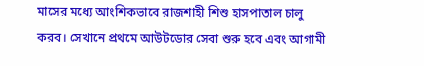মাসের মধ্যে আংশিকভাবে রাজশাহী শিশু হাসপাতাল চালু করব। সেখানে প্রথমে আউটডোর সেবা শুরু হবে এবং আগামী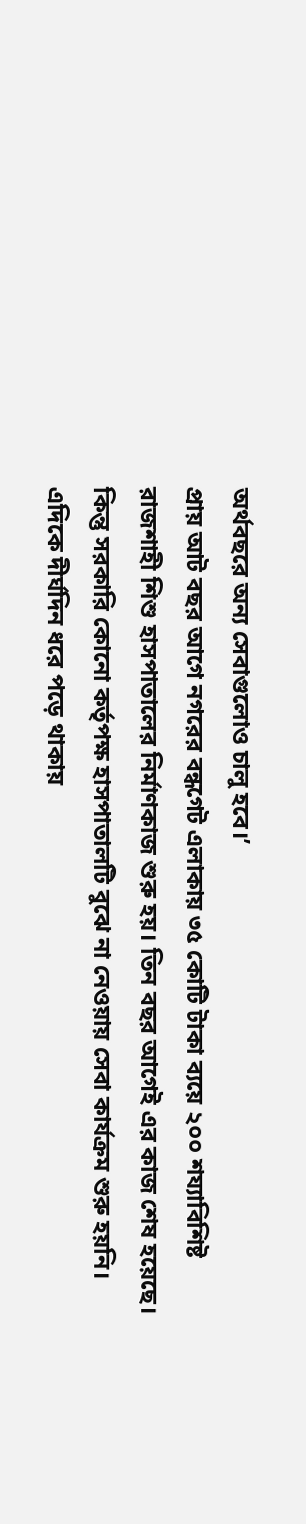অর্থবছরে অন্য সেবাগুলোও চালু হবে।’
প্রায় আট বছর আগে নগরের বন্ধগেট এলাকায় ৩৫ কোটি টাকা ব্যয়ে ২০০ শয্যাবিশিষ্ট রাজশাহী শিশু হাসপাতালের নির্মাণকাজ শুরু হয়। তিন বছর আগেই এর কাজ শেষ হয়েছে। কিন্তু সরকারি কোনো কর্তৃপক্ষ হাসপাতালটি বুঝে না নেওয়ায় সেবা কার্যক্রম শুরু হয়নি। এদিকে দীর্ঘদিন ধরে পড়ে থাকায়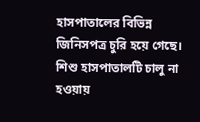হাসপাতালের বিভিন্ন জিনিসপত্র চুরি হয়ে গেছে।
শিশু হাসপাতালটি চালু না হওয়ায়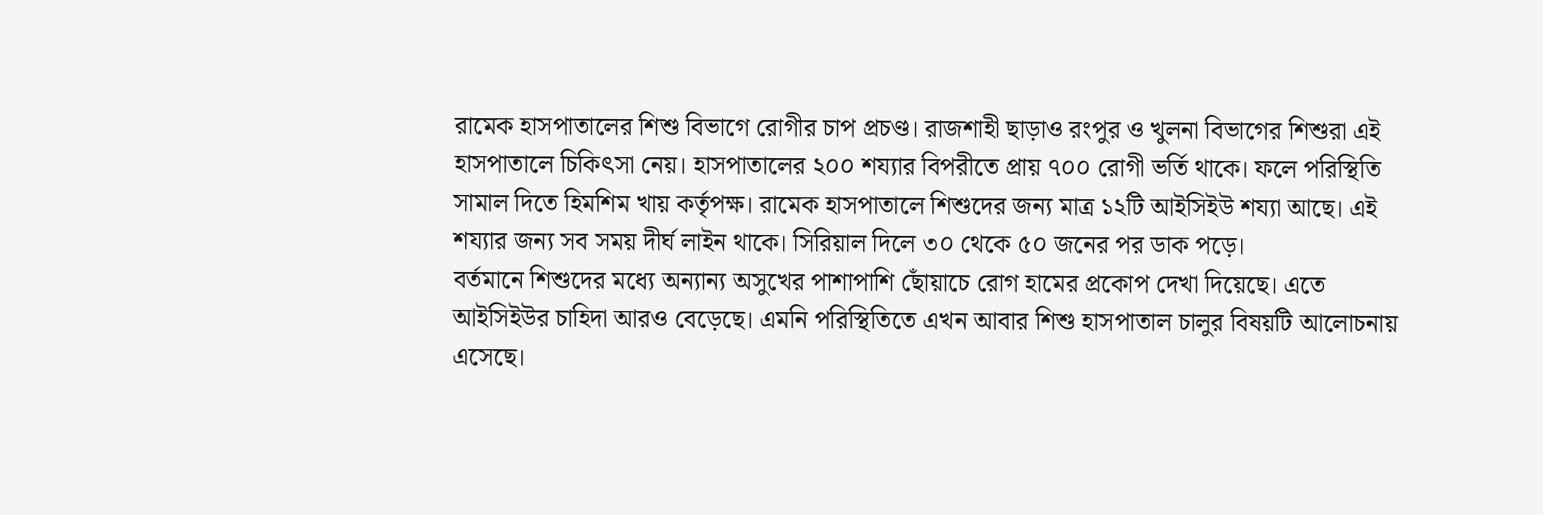রামেক হাসপাতালের শিশু বিভাগে রোগীর চাপ প্রচণ্ড। রাজশাহী ছাড়াও রংপুর ও খুলনা বিভাগের শিশুরা এই হাসপাতালে চিকিৎসা নেয়। হাসপাতালের ২০০ শয্যার বিপরীতে প্রায় ৭০০ রোগী ভর্তি থাকে। ফলে পরিস্থিতি সামাল দিতে হিমশিম খায় কর্তৃপক্ষ। রামেক হাসপাতালে শিশুদের জন্য মাত্র ১২টি আইসিইউ শয্যা আছে। এই শয্যার জন্য সব সময় দীর্ঘ লাইন থাকে। সিরিয়াল দিলে ৩০ থেকে ৫০ জনের পর ডাক পড়ে।
বর্তমানে শিশুদের মধ্যে অন্যান্য অসুখের পাশাপাশি ছোঁয়াচে রোগ হামের প্রকোপ দেখা দিয়েছে। এতে আইসিইউর চাহিদা আরও বেড়েছে। এমনি পরিস্থিতিতে এখন আবার শিশু হাসপাতাল চালুর বিষয়টি আলোচনায় এসেছে।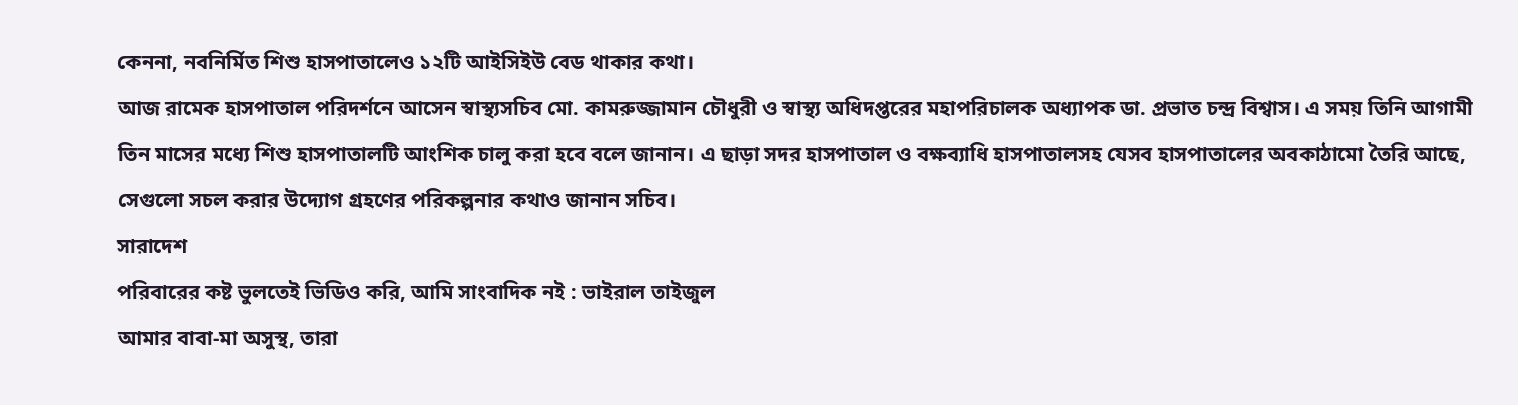কেননা, নবনির্মিত শিশু হাসপাতালেও ১২টি আইসিইউ বেড থাকার কথা।
আজ রামেক হাসপাতাল পরিদর্শনে আসেন স্বাস্থ্যসচিব মো. কামরুজ্জামান চৌধুরী ও স্বাস্থ্য অধিদপ্তরের মহাপরিচালক অধ্যাপক ডা. প্রভাত চন্দ্র বিশ্বাস। এ সময় তিনি আগামী তিন মাসের মধ্যে শিশু হাসপাতালটি আংশিক চালু করা হবে বলে জানান। এ ছাড়া সদর হাসপাতাল ও বক্ষব্যাধি হাসপাতালসহ যেসব হাসপাতালের অবকাঠামো তৈরি আছে, সেগুলো সচল করার উদ্যোগ গ্রহণের পরিকল্পনার কথাও জানান সচিব।
সারাদেশ
পরিবারের কষ্ট ভুলতেই ভিডিও করি, আমি সাংবাদিক নই : ভাইরাল তাইজুল
আমার বাবা-মা অসুস্থ, তারা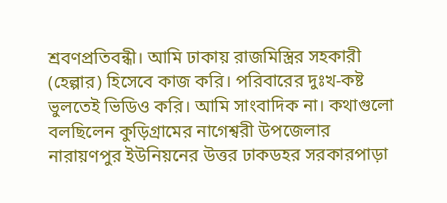শ্রবণপ্রতিবন্ধী। আমি ঢাকায় রাজমিস্ত্রির সহকারী (হেল্পার) হিসেবে কাজ করি। পরিবারের দুঃখ-কষ্ট ভুলতেই ভিডিও করি। আমি সাংবাদিক না। কথাগুলো বলছিলেন কুড়িগ্রামের নাগেশ্বরী উপজেলার নারায়ণপুর ইউনিয়নের উত্তর ঢাকডহর সরকারপাড়া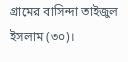গ্রামের বাসিন্দা তাইজুল ইসলাম (৩০)।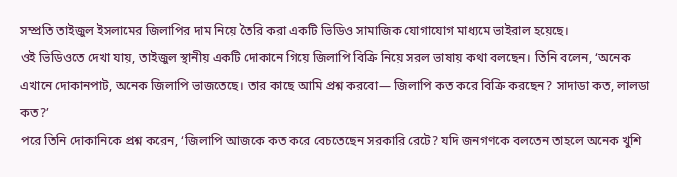সম্প্রতি তাইজুল ইসলামের জিলাপির দাম নিয়ে তৈরি করা একটি ভিডিও সামাজিক যোগাযোগ মাধ্যমে ভাইরাল হয়েছে।
ওই ভিডিওতে দেখা যায়, তাইজুল স্থানীয় একটি দোকানে গিয়ে জিলাপি বিক্রি নিয়ে সরল ভাষায় কথা বলছেন। তিনি বলেন, ‘অনেক এখানে দোকানপাট, অনেক জিলাপি ভাজতেছে। তার কাছে আমি প্রশ্ন করবো— জিলাপি কত করে বিক্রি করছেন? সাদাডা কত, লালডা কত?’
পরে তিনি দোকানিকে প্রশ্ন করেন, ‘জিলাপি আজকে কত করে বেচতেছেন সরকারি রেটে? যদি জনগণকে বলতেন তাহলে অনেক খুশি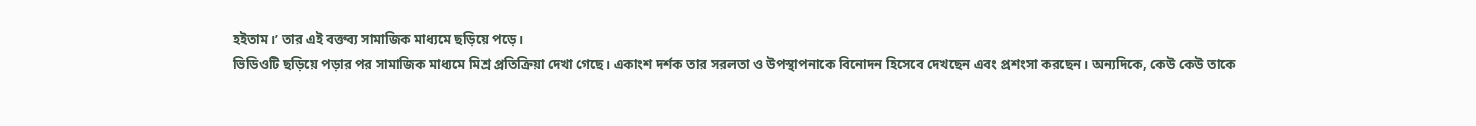হইতাম।’ তার এই বক্তব্য সামাজিক মাধ্যমে ছড়িয়ে পড়ে।
ভিডিওটি ছড়িয়ে পড়ার পর সামাজিক মাধ্যমে মিশ্র প্রতিক্রিয়া দেখা গেছে। একাংশ দর্শক তার সরলতা ও উপস্থাপনাকে বিনোদন হিসেবে দেখছেন এবং প্রশংসা করছেন। অন্যদিকে, কেউ কেউ তাকে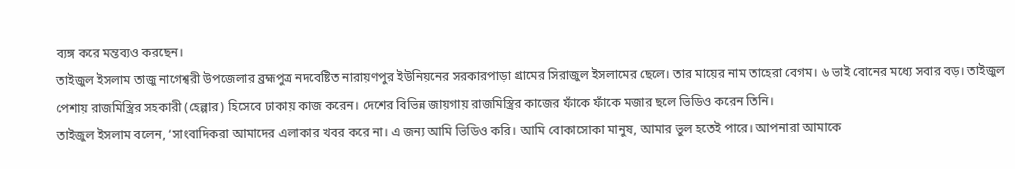ব্যঙ্গ করে মন্তব্যও করছেন।
তাইজুল ইসলাম তাজু নাগেশ্বরী উপজেলার ব্রহ্মপুত্র নদবেষ্টিত নারায়ণপুর ইউনিয়নের সরকারপাড়া গ্রামের সিরাজুল ইসলামের ছেলে। তার মায়ের নাম তাহেরা বেগম। ৬ ভাই বোনের মধ্যে সবার বড়। তাইজুল পেশায় রাজমিস্ত্রির সহকারী (হেল্পার) হিসেবে ঢাকায় কাজ করেন। দেশের বিভিন্ন জায়গায় রাজমিস্ত্রির কাজের ফাঁকে ফাঁকে মজার ছলে ভিডিও করেন তিনি।
তাইজুল ইসলাম বলেন, ‘সাংবাদিকরা আমাদের এলাকার খবর করে না। এ জন্য আমি ভিডিও করি। আমি বোকাসোকা মানুষ, আমার ভুল হতেই পারে। আপনারা আমাকে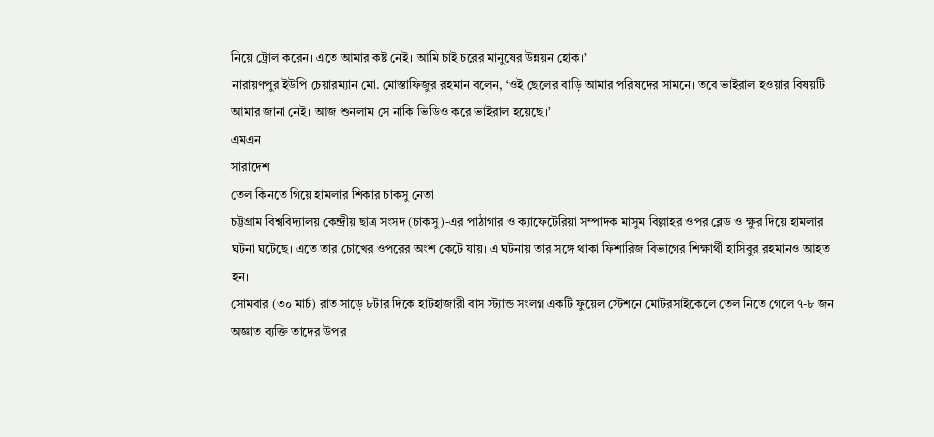নিয়ে ট্রোল করেন। এতে আমার কষ্ট নেই। আমি চাই চরের মানুষের উন্নয়ন হোক।’
নারায়ণপুর ইউপি চেয়ারম্যান মো. মোস্তাফিজুর রহমান বলেন, ‘ওই ছেলের বাড়ি আমার পরিষদের সামনে। তবে ভাইরাল হওয়ার বিষয়টি আমার জানা নেই। আজ শুনলাম সে নাকি ভিডিও করে ভাইরাল হয়েছে।’
এমএন
সারাদেশ
তেল কিনতে গিয়ে হামলার শিকার চাকসু নেতা
চট্টগ্রাম বিশ্ববিদ্যালয় কেন্দ্রীয় ছাত্র সংসদ (চাকসু)-এর পাঠাগার ও ক্যাফেটেরিয়া সম্পাদক মাসুম বিল্লাহর ওপর ব্লেড ও ক্ষুর দিয়ে হামলার ঘটনা ঘটেছে। এতে তার চোখের ওপরের অংশ কেটে যায়। এ ঘটনায় তার সঙ্গে থাকা ফিশারিজ বিভাগের শিক্ষার্থী হাসিবুর রহমানও আহত হন।
সোমবার (৩০ মার্চ) রাত সাড়ে ৮টার দিকে হাটহাজারী বাস স্ট্যান্ড সংলগ্ন একটি ফুয়েল স্টেশনে মোটরসাইকেলে তেল নিতে গেলে ৭-৮ জন অজ্ঞাত ব্যক্তি তাদের উপর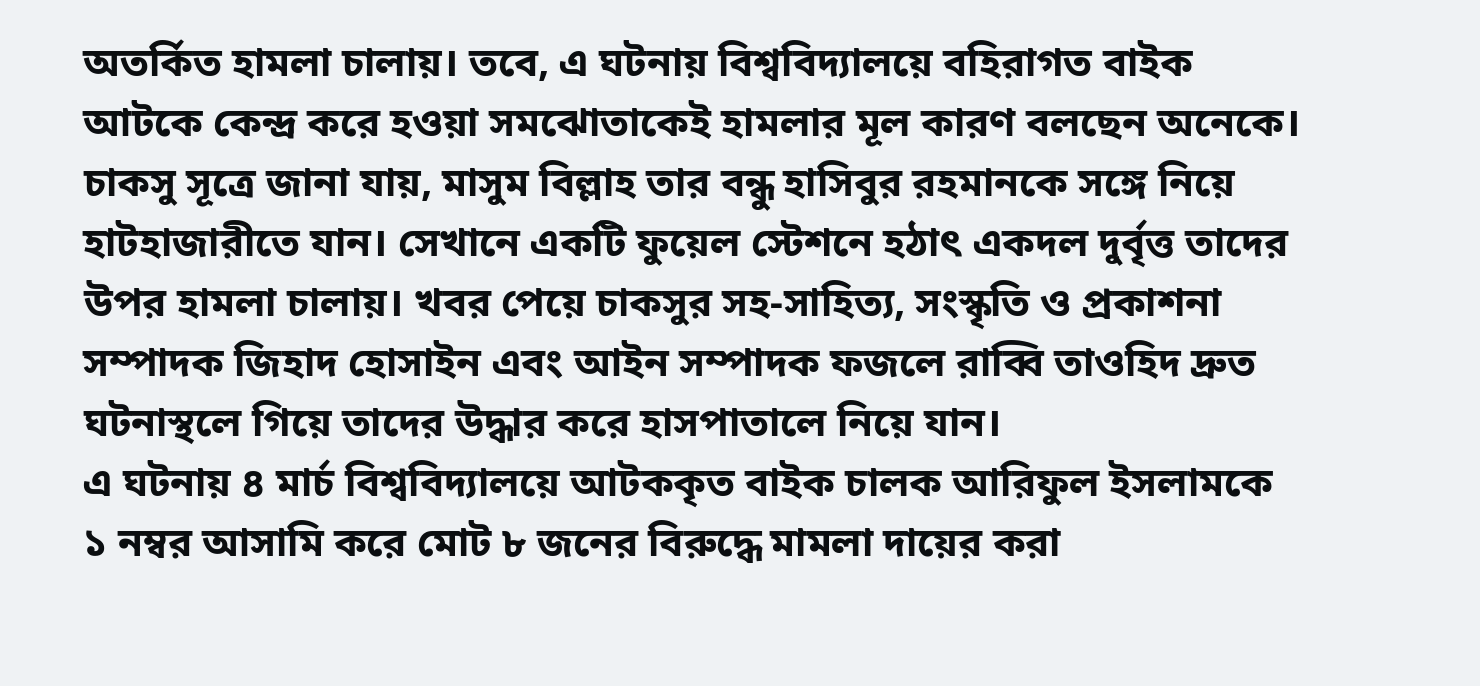অতর্কিত হামলা চালায়। তবে, এ ঘটনায় বিশ্ববিদ্যালয়ে বহিরাগত বাইক আটকে কেন্দ্র করে হওয়া সমঝোতাকেই হামলার মূল কারণ বলছেন অনেকে।
চাকসু সূত্রে জানা যায়, মাসুম বিল্লাহ তার বন্ধু হাসিবুর রহমানকে সঙ্গে নিয়ে হাটহাজারীতে যান। সেখানে একটি ফুয়েল স্টেশনে হঠাৎ একদল দুর্বৃত্ত তাদের উপর হামলা চালায়। খবর পেয়ে চাকসুর সহ-সাহিত্য, সংস্কৃতি ও প্রকাশনা সম্পাদক জিহাদ হোসাইন এবং আইন সম্পাদক ফজলে রাব্বি তাওহিদ দ্রুত ঘটনাস্থলে গিয়ে তাদের উদ্ধার করে হাসপাতালে নিয়ে যান।
এ ঘটনায় ৪ মার্চ বিশ্ববিদ্যালয়ে আটককৃত বাইক চালক আরিফুল ইসলামকে ১ নম্বর আসামি করে মোট ৮ জনের বিরুদ্ধে মামলা দায়ের করা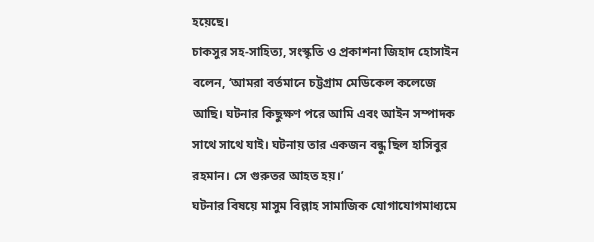হয়েছে।
চাকসুর সহ-সাহিত্য, সংস্কৃতি ও প্রকাশনা জিহাদ হোসাইন বলেন, ‘আমরা বর্তমানে চট্টগ্রাম মেডিকেল কলেজে আছি। ঘটনার কিছুক্ষণ পরে আমি এবং আইন সম্পাদক সাথে সাথে যাই। ঘটনায় তার একজন বন্ধু ছিল হাসিবুর রহমান। সে গুরুতর আহত হয়।’
ঘটনার বিষয়ে মাসুম বিল্লাহ সামাজিক যোগাযোগমাধ্যমে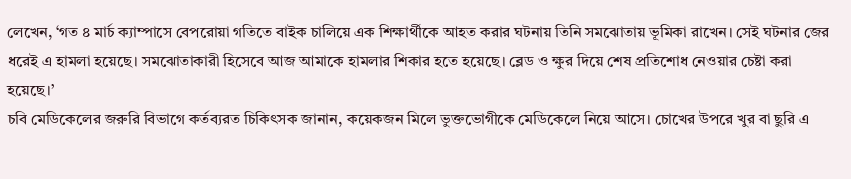লেখেন, ‘গত ৪ মার্চ ক্যাম্পাসে বেপরোয়া গতিতে বাইক চালিয়ে এক শিক্ষার্থীকে আহত করার ঘটনায় তিনি সমঝোতায় ভূমিকা রাখেন। সেই ঘটনার জের ধরেই এ হামলা হয়েছে। সমঝোতাকারী হিসেবে আজ আমাকে হামলার শিকার হতে হয়েছে। ব্লেড ও ক্ষুর দিয়ে শেষ প্রতিশোধ নেওয়ার চেষ্টা করা হয়েছে।’
চবি মেডিকেলের জরুরি বিভাগে কর্তব্যরত চিকিৎসক জানান, কয়েকজন মিলে ভুক্তভোগীকে মেডিকেলে নিয়ে আসে। চোখের উপরে খুর বা ছুরি এ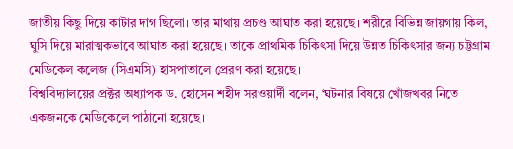জাতীয় কিছু দিয়ে কাটার দাগ ছিলো। তার মাথায় প্রচণ্ড আঘাত করা হয়েছে। শরীরে বিভিন্ন জায়গায় কিল, ঘুসি দিয়ে মারাত্মকভাবে আঘাত করা হয়েছে। তাকে প্রাথমিক চিকিৎসা দিয়ে উন্নত চিকিৎসার জন্য চট্টগ্রাম মেডিকেল কলেজ (সিএমসি) হাসপাতালে প্রেরণ করা হয়েছে।
বিশ্ববিদ্যালয়ের প্রক্টর অধ্যাপক ড. হোসেন শহীদ সরওয়ার্দী বলেন, ‘ঘটনার বিষয়ে খোঁজখবর নিতে একজনকে মেডিকেলে পাঠানো হয়েছে।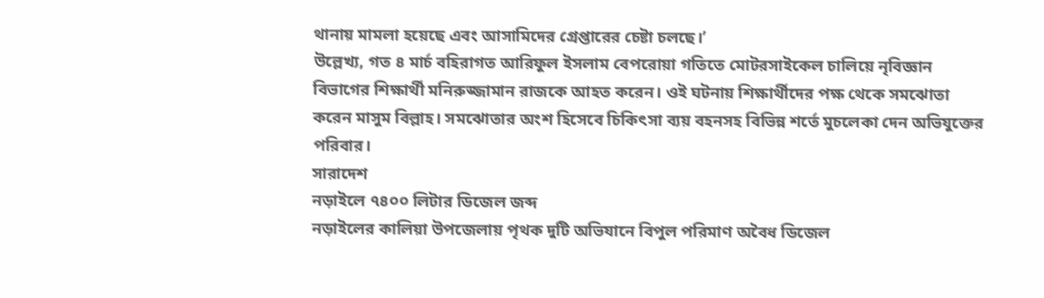থানায় মামলা হয়েছে এবং আসামিদের গ্রেপ্তারের চেষ্টা চলছে।’
উল্লেখ্য, গত ৪ মার্চ বহিরাগত আরিফুল ইসলাম বেপরোয়া গতিতে মোটরসাইকেল চালিয়ে নৃবিজ্ঞান বিভাগের শিক্ষার্থী মনিরুজ্জামান রাজকে আহত করেন। ওই ঘটনায় শিক্ষার্থীদের পক্ষ থেকে সমঝোতা করেন মাসুম বিল্লাহ। সমঝোতার অংশ হিসেবে চিকিৎসা ব্যয় বহনসহ বিভিন্ন শর্তে মুচলেকা দেন অভিযুক্তের পরিবার।
সারাদেশ
নড়াইলে ৭৪০০ লিটার ডিজেল জব্দ
নড়াইলের কালিয়া উপজেলায় পৃথক দুটি অভিযানে বিপুল পরিমাণ অবৈধ ডিজেল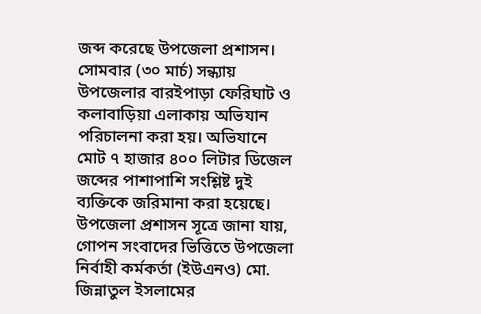জব্দ করেছে উপজেলা প্রশাসন।
সোমবার (৩০ মার্চ) সন্ধ্যায় উপজেলার বারইপাড়া ফেরিঘাট ও কলাবাড়িয়া এলাকায় অভিযান পরিচালনা করা হয়। অভিযানে মোট ৭ হাজার ৪০০ লিটার ডিজেল জব্দের পাশাপাশি সংশ্লিষ্ট দুই ব্যক্তিকে জরিমানা করা হয়েছে।
উপজেলা প্রশাসন সূত্রে জানা যায়, গোপন সংবাদের ভিত্তিতে উপজেলা নির্বাহী কর্মকর্তা (ইউএনও) মো. জিন্নাতুল ইসলামের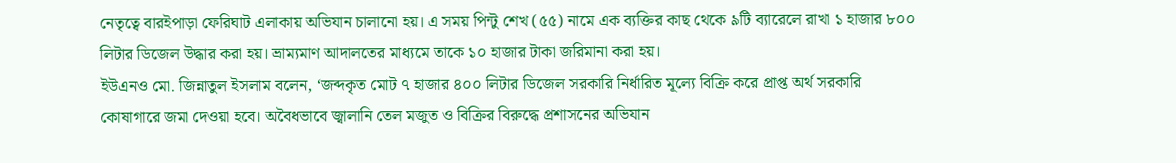নেতৃত্বে বারইপাড়া ফেরিঘাট এলাকায় অভিযান চালানো হয়। এ সময় পিন্টু শেখ (৫৫) নামে এক ব্যক্তির কাছ থেকে ৯টি ব্যারেলে রাখা ১ হাজার ৮০০ লিটার ডিজেল উদ্ধার করা হয়। ভ্রাম্যমাণ আদালতের মাধ্যমে তাকে ১০ হাজার টাকা জরিমানা করা হয়।
ইউএনও মো. জিন্নাতুল ইসলাম বলেন, ‘জব্দকৃত মোট ৭ হাজার ৪০০ লিটার ডিজেল সরকারি নির্ধারিত মূল্যে বিক্রি করে প্রাপ্ত অর্থ সরকারি কোষাগারে জমা দেওয়া হবে। অবৈধভাবে জ্বালানি তেল মজুত ও বিক্রির বিরুদ্ধে প্রশাসনের অভিযান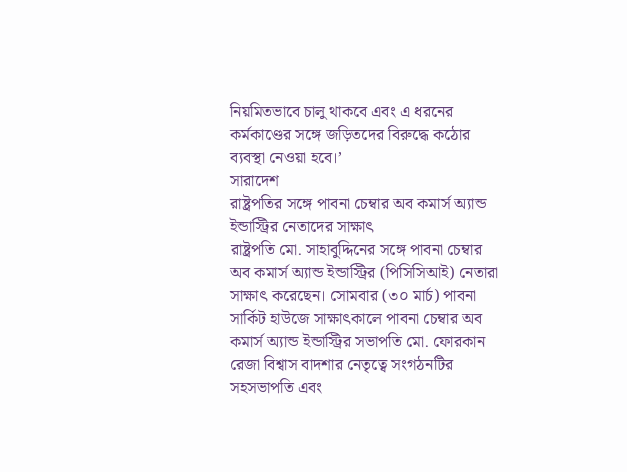নিয়মিতভাবে চালু থাকবে এবং এ ধরনের কর্মকাণ্ডের সঙ্গে জড়িতদের বিরুদ্ধে কঠোর ব্যবস্থা নেওয়া হবে।’
সারাদেশ
রাষ্ট্রপতির সঙ্গে পাবনা চেম্বার অব কমার্স অ্যান্ড ইন্ডাস্ট্রির নেতাদের সাক্ষাৎ
রাষ্ট্রপতি মো. সাহাবুদ্দিনের সঙ্গে পাবনা চেম্বার অব কমার্স অ্যান্ড ইন্ডাস্ট্রির (পিসিসিআই) নেতারা সাক্ষাৎ করেছেন। সোমবার (৩০ মার্চ) পাবনা সার্কিট হাউজে সাক্ষাৎকালে পাবনা চেম্বার অব কমার্স অ্যান্ড ইন্ডাস্ট্রির সভাপতি মো. ফোরকান রেজা বিশ্বাস বাদশার নেতৃত্বে সংগঠনটির সহসভাপতি এবং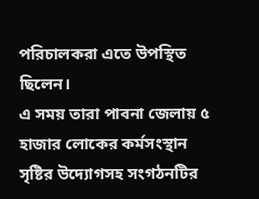পরিচালকরা এতে উপস্থিত ছিলেন।
এ সময় তারা পাবনা জেলায় ৫ হাজার লোকের কর্মসংস্থান সৃষ্টির উদ্যোগসহ সংগঠনটির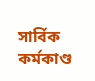সার্বিক কর্মকাণ্ড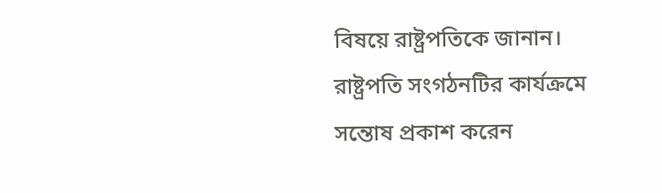বিষয়ে রাষ্ট্রপতিকে জানান।
রাষ্ট্রপতি সংগঠনটির কার্যক্রমে সন্তোষ প্রকাশ করেন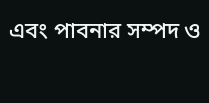এবং পাবনার সম্পদ ও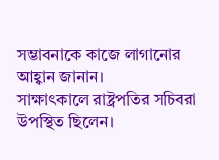সম্ভাবনাকে কাজে লাগানোর আহ্বান জানান।
সাক্ষাৎকালে রাষ্ট্রপতির সচিবরা উপস্থিত ছিলেন।